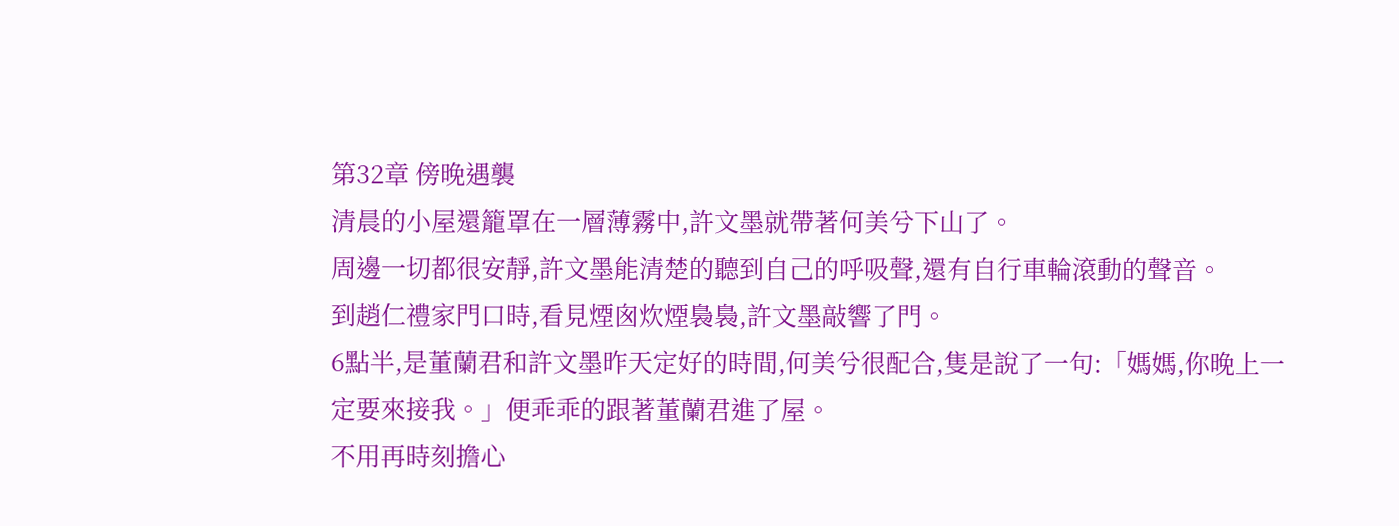第32章 傍晚遇襲
清晨的小屋還籠罩在一層薄霧中,許文墨就帶著何美兮下山了。
周邊一切都很安靜,許文墨能清楚的聽到自己的呼吸聲,還有自行車輪滾動的聲音。
到趙仁禮家門口時,看見煙囪炊煙裊裊,許文墨敲響了門。
6點半,是董蘭君和許文墨昨天定好的時間,何美兮很配合,隻是說了一句:「媽媽,你晚上一定要來接我。」便乖乖的跟著董蘭君進了屋。
不用再時刻擔心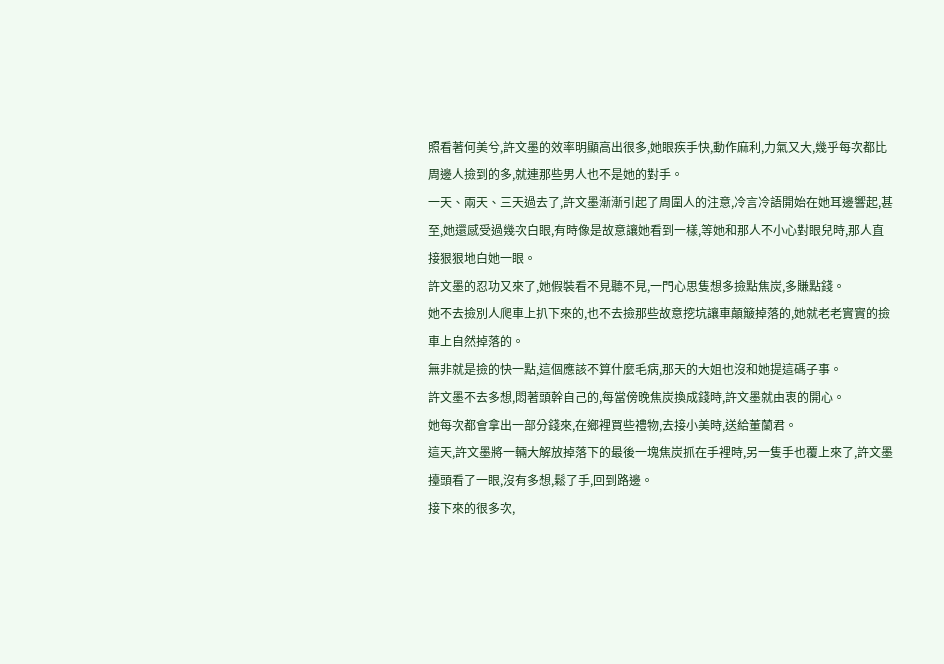照看著何美兮,許文墨的效率明顯高出很多,她眼疾手快,動作麻利,力氣又大,幾乎每次都比周邊人撿到的多,就連那些男人也不是她的對手。
一天、兩天、三天過去了,許文墨漸漸引起了周圍人的注意,冷言冷語開始在她耳邊響起,甚至,她還感受過幾次白眼,有時像是故意讓她看到一樣,等她和那人不小心對眼兒時,那人直接狠狠地白她一眼。
許文墨的忍功又來了,她假裝看不見聽不見,一門心思隻想多撿點焦炭,多賺點錢。
她不去撿別人爬車上扒下來的,也不去撿那些故意挖坑讓車顛簸掉落的,她就老老實實的撿車上自然掉落的。
無非就是撿的快一點,這個應該不算什麼毛病,那天的大姐也沒和她提這碼子事。
許文墨不去多想,悶著頭幹自己的,每當傍晚焦炭換成錢時,許文墨就由衷的開心。
她每次都會拿出一部分錢來,在鄉裡買些禮物,去接小美時,送給董蘭君。
這天,許文墨將一輛大解放掉落下的最後一塊焦炭抓在手裡時,另一隻手也覆上來了,許文墨擡頭看了一眼,沒有多想,鬆了手,回到路邊。
接下來的很多次,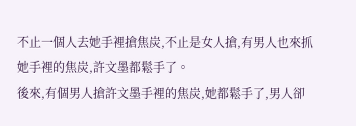不止一個人去她手裡搶焦炭,不止是女人搶,有男人也來抓她手裡的焦炭,許文墨都鬆手了。
後來,有個男人搶許文墨手裡的焦炭,她都鬆手了,男人卻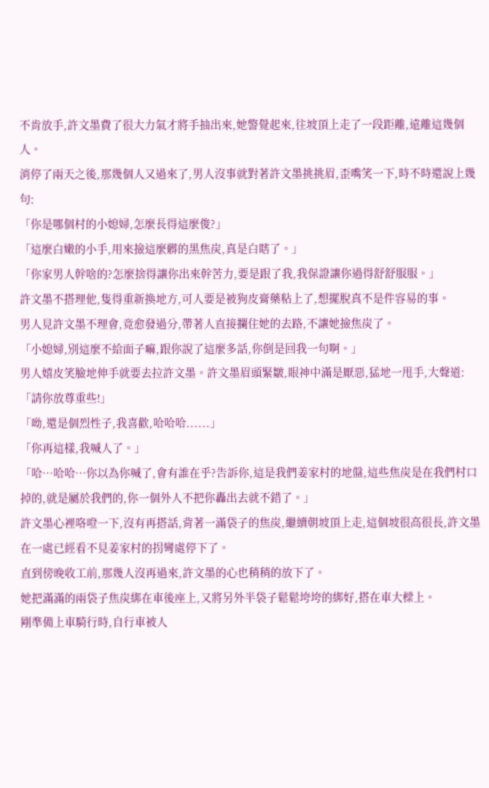不肯放手,許文墨費了很大力氣才將手抽出來,她警覺起來,往坡頂上走了一段距離,遠離這幾個人。
消停了兩天之後,那幾個人又過來了,男人沒事就對著許文墨挑挑眉,歪嘴笑一下,時不時還說上幾句:
「你是哪個村的小媳婦,怎麼長得這麼俊?」
「這麼白嫩的小手,用來撿這麼髒的黑焦炭,真是白瞎了。」
「你家男人幹啥的?怎麼捨得讓你出來幹苦力,要是跟了我,我保證讓你過得舒舒服服。」
許文墨不搭理他,隻得重新換地方,可人要是被狗皮膏藥粘上了,想擺脫真不是件容易的事。
男人見許文墨不理會,竟愈發過分,帶著人直接攔住她的去路,不讓她撿焦炭了。
「小媳婦,別這麼不給面子嘛,跟你說了這麼多話,你倒是回我一句啊。」
男人嬉皮笑臉地伸手就要去拉許文墨。許文墨眉頭緊皺,眼神中滿是厭惡,猛地一甩手,大聲道:「請你放尊重些!」
「呦,還是個烈性子,我喜歡,哈哈哈......」
「你再這樣,我喊人了。」
「哈…哈哈…你以為你喊了,會有誰在乎?告訴你,這是我們姜家村的地盤,這些焦炭是在我們村口掉的,就是屬於我們的,你一個外人不把你轟出去就不錯了。」
許文墨心裡咯噔一下,沒有再搭話,背著一滿袋子的焦炭,繼續朝坡頂上走,這個坡很高很長,許文墨在一處已經看不見姜家村的拐彎處停下了。
直到傍晚收工前,那幾人沒再過來,許文墨的心也稍稍的放下了。
她把滿滿的兩袋子焦炭綁在車後座上,又將另外半袋子鬆鬆垮垮的綁好,搭在車大樑上。
剛準備上車騎行時,自行車被人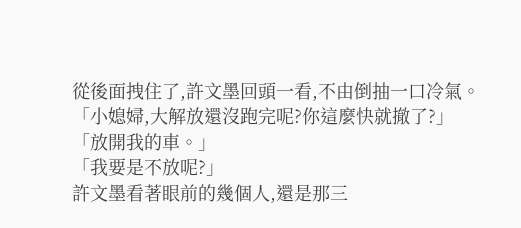從後面拽住了,許文墨回頭一看,不由倒抽一口冷氣。
「小媳婦,大解放還沒跑完呢?你這麼快就撤了?」
「放開我的車。」
「我要是不放呢?」
許文墨看著眼前的幾個人,還是那三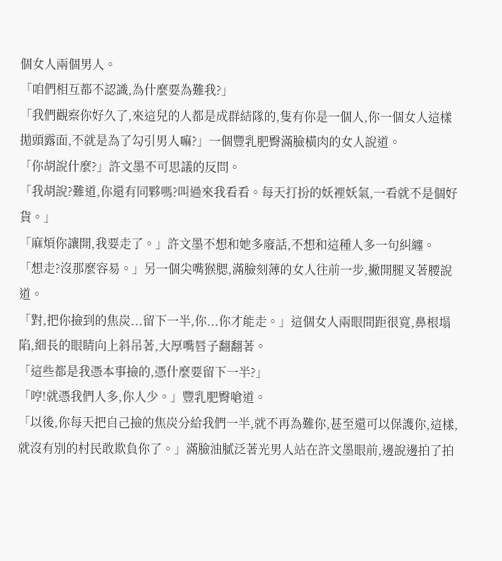個女人兩個男人。
「咱們相互都不認識,為什麼要為難我?」
「我們觀察你好久了,來這兒的人都是成群結隊的,隻有你是一個人,你一個女人這樣拋頭露面,不就是為了勾引男人嘛?」一個豐乳肥臀滿臉橫肉的女人說道。
「你胡說什麼?」許文墨不可思議的反問。
「我胡說?難道,你還有同夥嗎?叫過來我看看。每天打扮的妖裡妖氣,一看就不是個好貨。」
「麻煩你讓開,我要走了。」許文墨不想和她多廢話,不想和這種人多一句糾纏。
「想走?沒那麼容易。」另一個尖嘴猴腮,滿臉刻薄的女人往前一步,撇開腿叉著腰說道。
「對,把你撿到的焦炭...留下一半,你...你才能走。」這個女人兩眼間距很寬,鼻根塌陷,細長的眼睛向上斜吊著,大厚嘴唇子翻翻著。
「這些都是我憑本事撿的,憑什麼要留下一半?」
「哼!就憑我們人多,你人少。」豐乳肥臀嗆道。
「以後,你每天把自己撿的焦炭分給我們一半,就不再為難你,甚至還可以保護你,這樣,就沒有別的村民敢欺負你了。」滿臉油膩泛著光男人站在許文墨眼前,邊說邊拍了拍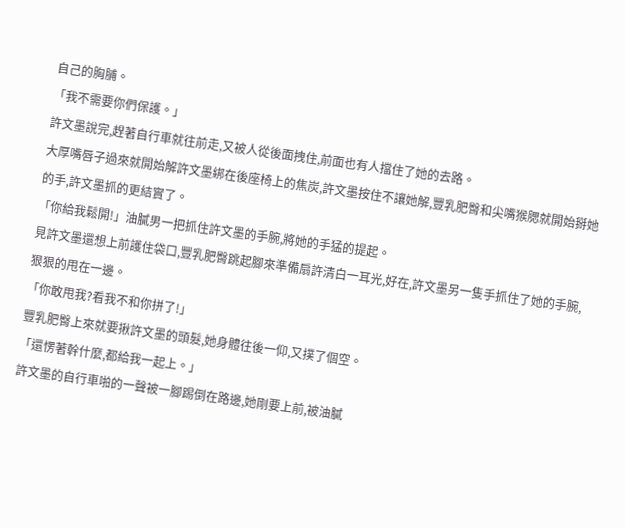自己的胸脯。
「我不需要你們保護。」
許文墨說完,趕著自行車就往前走,又被人從後面拽住,前面也有人擋住了她的去路。
大厚嘴唇子過來就開始解許文墨綁在後座椅上的焦炭,許文墨按住不讓她解,豐乳肥臀和尖嘴猴腮就開始掰她的手,許文墨抓的更結實了。
「你給我鬆開!」油膩男一把抓住許文墨的手腕,將她的手猛的提起。
見許文墨還想上前護住袋口,豐乳肥臀跳起腳來準備扇許清白一耳光,好在,許文墨另一隻手抓住了她的手腕,狠狠的甩在一邊。
「你敢甩我?看我不和你拼了!」
豐乳肥臀上來就要揪許文墨的頭髮,她身體往後一仰,又撲了個空。
「還愣著幹什麼,都給我一起上。」
許文墨的自行車啪的一聲被一腳踢倒在路邊,她剛要上前,被油膩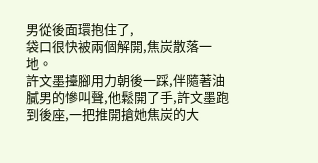男從後面環抱住了,
袋口很快被兩個解開,焦炭散落一地。
許文墨擡腳用力朝後一踩,伴隨著油膩男的慘叫聲,他鬆開了手,許文墨跑到後座,一把推開搶她焦炭的大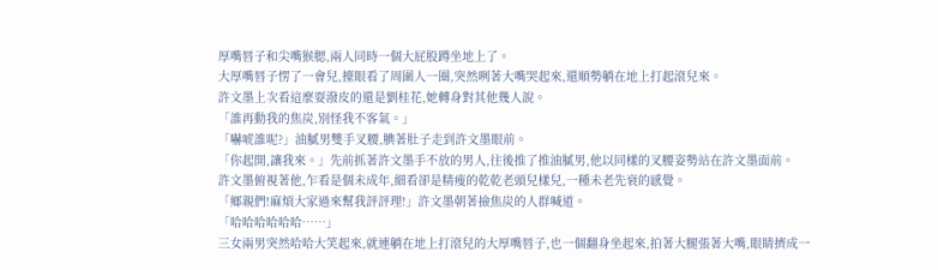厚嘴唇子和尖嘴猴腮,兩人同時一個大屁股蹲坐地上了。
大厚嘴唇子愣了一會兒,擡眼看了周圍人一圈,突然咧著大嘴哭起來,還順勢躺在地上打起滾兒來。
許文墨上次看這麼耍潑皮的還是劉桂花,她轉身對其他幾人說。
「誰再動我的焦炭,別怪我不客氣。」
「嚇唬誰呢?」油膩男雙手叉腰,腆著肚子走到許文墨眼前。
「你起開,讓我來。」先前抓著許文墨手不放的男人,往後推了推油膩男,他以同樣的叉腰姿勢站在許文墨面前。
許文墨俯視著他,乍看是個未成年,細看卻是精瘦的乾乾老頭兒樣兒,一種未老先衰的感覺。
「鄉親們!麻煩大家過來幫我評評理!」許文墨朝著撿焦炭的人群喊道。
「哈哈哈哈哈哈……」
三女兩男突然哈哈大笑起來,就連躺在地上打滾兒的大厚嘴唇子,也一個翻身坐起來,拍著大腿張著大嘴,眼睛擠成一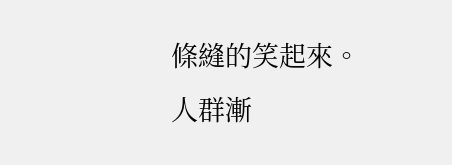條縫的笑起來。
人群漸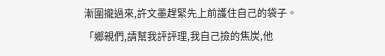漸圍攏過來,許文墨趕緊先上前護住自己的袋子。
「鄉親們,請幫我評評理,我自己撿的焦炭,他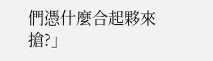們憑什麼合起夥來搶?」